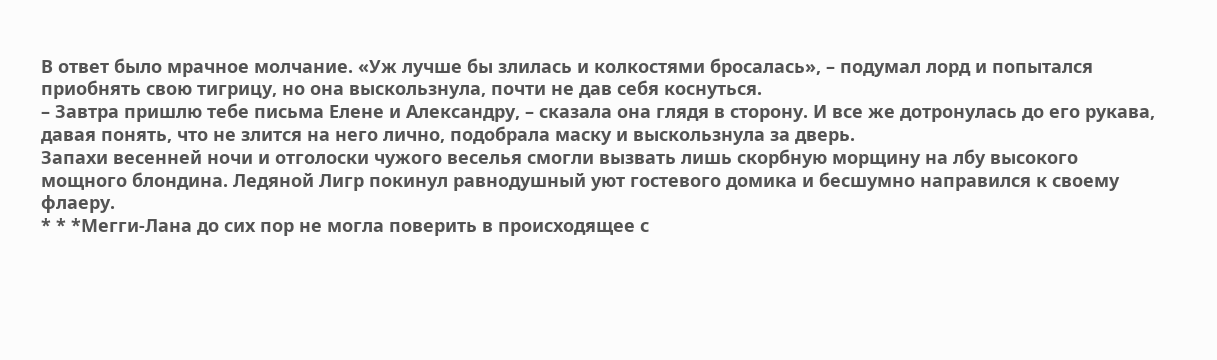В ответ было мрачное молчание. «Уж лучше бы злилась и колкостями бросалась», – подумал лорд и попытался приобнять свою тигрицу, но она выскользнула, почти не дав себя коснуться.
– Завтра пришлю тебе письма Елене и Александру, – сказала она глядя в сторону. И все же дотронулась до его рукава, давая понять, что не злится на него лично, подобрала маску и выскользнула за дверь.
Запахи весенней ночи и отголоски чужого веселья смогли вызвать лишь скорбную морщину на лбу высокого мощного блондина. Ледяной Лигр покинул равнодушный уют гостевого домика и бесшумно направился к своему флаеру.
* * *Мегги-Лана до сих пор не могла поверить в происходящее с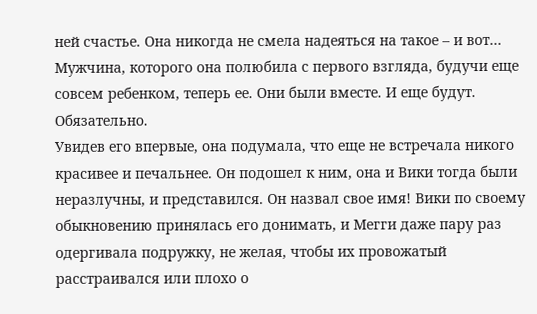ней счастье. Она никогда не смела надеяться на такое – и вот… Мужчина, которого она полюбила с первого взгляда, будучи еще совсем ребенком, теперь ее. Они были вместе. И еще будут. Обязательно.
Увидев его впервые, она подумала, что еще не встречала никого красивее и печальнее. Он подошел к ним, она и Вики тогда были неразлучны, и представился. Он назвал свое имя! Вики по своему обыкновению принялась его донимать, и Мегги даже пару раз одергивала подружку, не желая, чтобы их провожатый расстраивался или плохо о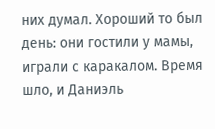них думал. Хороший то был день: они гостили у мамы, играли с каракалом. Время шло, и Даниэль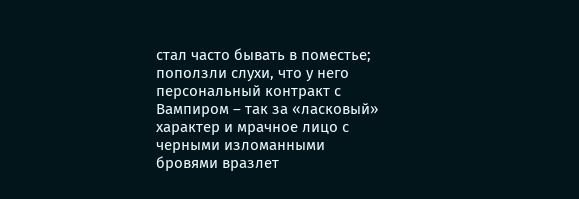стал часто бывать в поместье; поползли слухи, что у него персональный контракт с Вампиром – так за «ласковый» характер и мрачное лицо с черными изломанными бровями вразлет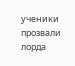ученики прозвали лорда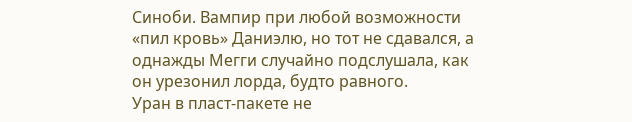Синоби. Вампир при любой возможности «пил кровь» Даниэлю, но тот не сдавался, а однажды Мегги случайно подслушала, как он урезонил лорда, будто равного.
Уран в пласт-пакете не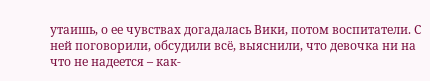утаишь, о ее чувствах догадалась Вики, потом воспитатели. С ней поговорили, обсудили всё, выяснили, что девочка ни на что не надеется – как-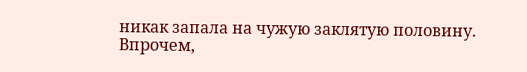никак запала на чужую заклятую половину. Впрочем,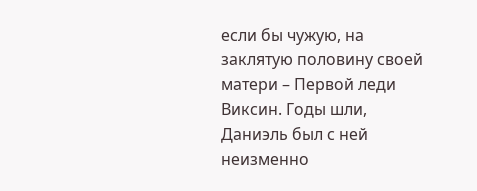если бы чужую, на заклятую половину своей матери – Первой леди Виксин. Годы шли, Даниэль был с ней неизменно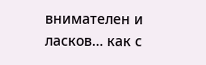внимателен и ласков… как с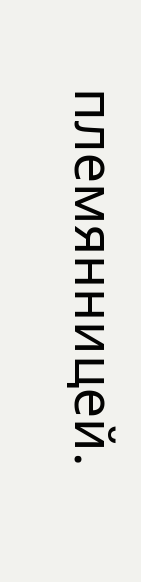племянницей.